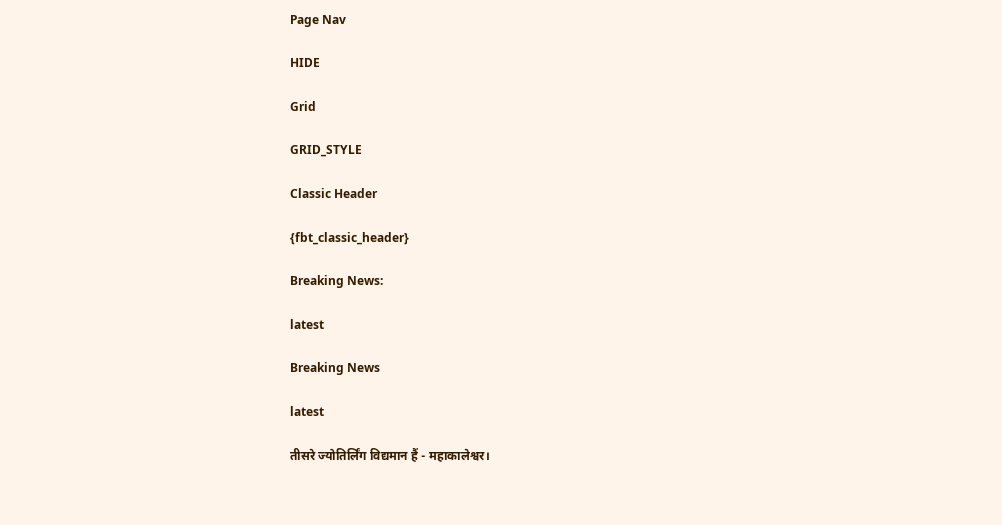Page Nav

HIDE

Grid

GRID_STYLE

Classic Header

{fbt_classic_header}

Breaking News:

latest

Breaking News

latest

तीसरे ज्योतिर्लिंग विद्यमान हैं - महाकालेश्वर।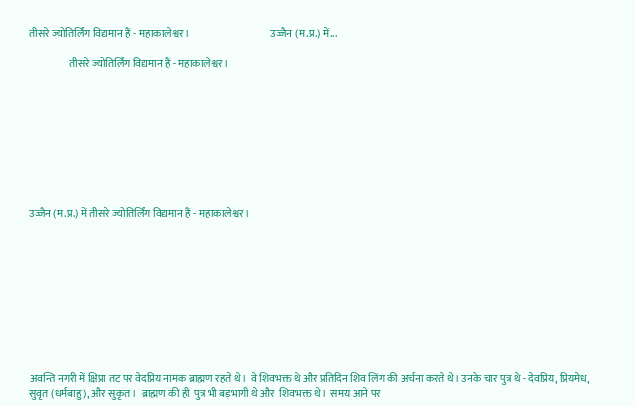तीसरे ज्योतिर्लिंग विद्यमान हैं - महाकालेश्वर।                                       उज्जैन (म.प्र.) में...

                   तीसरे ज्योतिर्लिंग विद्यमान हैं - महाकालेश्वर।









उज्जैन (म.प्र.) में तीसरे ज्योतिर्लिंग विद्यमान हैं - महाकालेश्वर।










अवन्ति नगरी में क्षिप्रा तट पर वेदप्रिय नामक ब्राह्मण रहते थे।  वे शिवभक्त थे और प्रतिदिन शिव लिंग की अर्चना करते थे। उनके चार पुत्र थे - देवप्रिय, प्रियमेध, सुवृत (धर्मबाहु), और सुकृत।  ब्राह्मण की ही  पुत्र भी बड़भागी थे और  शिवभक्त थे।  समय आने पर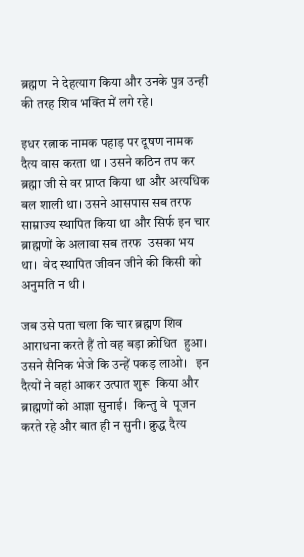ब्रह्मण  ने देहत्याग किया और उनके पुत्र उन्ही की तरह शिव भक्ति में लगे रहे।

इधर रत्नाक नामक पहाड़ पर दूषण नामक दैत्य वास करता था । उसने कठिन तप कर ब्रह्मा जी से वर प्राप्त किया था और अत्यधिक  बल शाली था। उसने आसपास सब तरफ  साम्राज्य स्थापित किया था और सिर्फ इन चार ब्राह्मणों के अलावा सब तरफ  उसका भय था।  वेद स्थापित जीवन जीने की किसी को अनुमति न थी ।

जब उसे पता चला कि चार ब्रह्मण शिव आराधना करते हैं तो वह बड़ा क्रोधित  हुआ।  उसने सैनिक भेजे कि उन्हें पकड़ लाओ।   इन दैत्यों ने वहां आकर उत्पात शुरू  किया और ब्राह्मणों को आज्ञा सुनाई।  किन्तु वे  पूजन करते रहे और बात ही न सुनी। क्रुद्ध दैत्य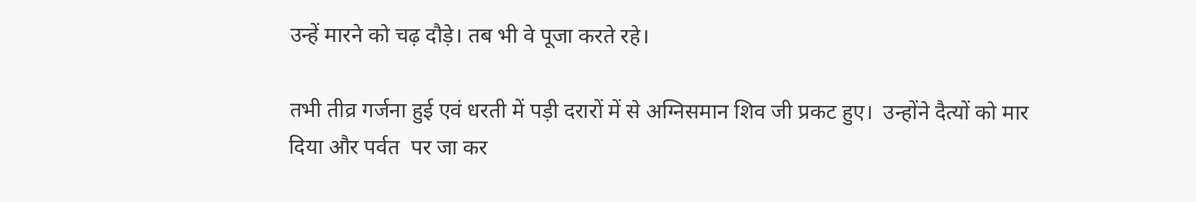उन्हें मारने को चढ़ दौड़े। तब भी वे पूजा करते रहे।

तभी तीव्र गर्जना हुई एवं धरती में पड़ी दरारों में से अग्निसमान शिव जी प्रकट हुए।  उन्होंने दैत्यों को मार  दिया और पर्वत  पर जा कर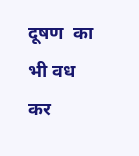दूषण  का भी वध कर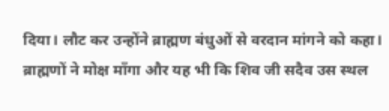दिया। लौट कर उन्होंने ब्राह्मण बंधुओं से वरदान मांगने को कहा।  ब्राह्मणों ने मोक्ष माँगा और यह भी कि शिव जी सदैव उस स्थल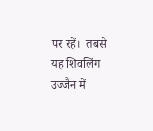पर रहें।  तबसे यह शिवलिंग उज्जैन में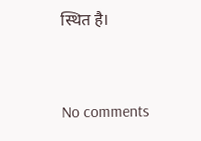स्थित है।



No comments